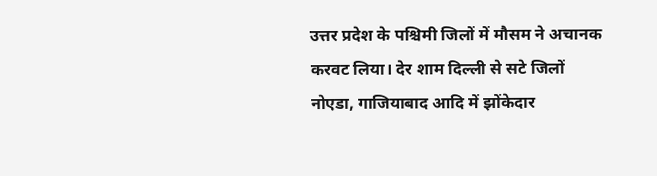उत्तर प्रदेश के पश्चिमी जिलों में मौसम ने अचानक करवट लिया। देर शाम दिल्ली से सटे जिलों नोएडा, गाजियाबाद आदि में झोंकेदार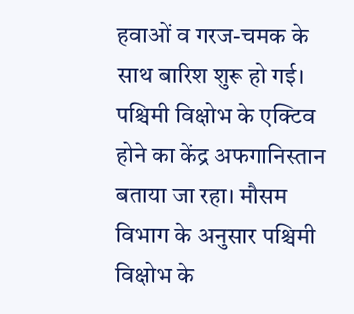हवाओं व गरज-चमक के साथ बारिश शुरू हो गई। पश्चिमी विक्षोभ के एक्टिव होने का केंद्र अफगानिस्तान बताया जा रहा। मौसम विभाग के अनुसार पश्चिमी विक्षोभ के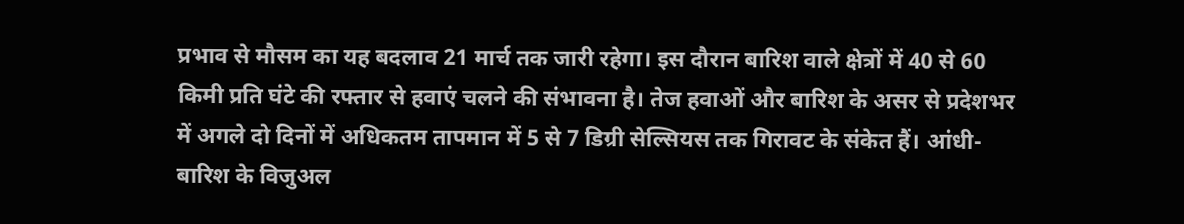प्रभाव से मौसम का यह बदलाव 21 मार्च तक जारी रहेगा। इस दौरान बारिश वाले क्षेत्रों में 40 से 60 किमी प्रति घंटे की रफ्तार से हवाएं चलने की संभावना है। तेज हवाओं और बारिश के असर से प्रदेशभर में अगले दो दिनों में अधिकतम तापमान में 5 से 7 डिग्री सेल्सियस तक गिरावट के संकेत हैं। आंधी- बारिश के विजुअल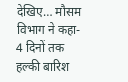देखिए… मौसम विभाग ने कहा- 4 दिनों तक हल्की बारिश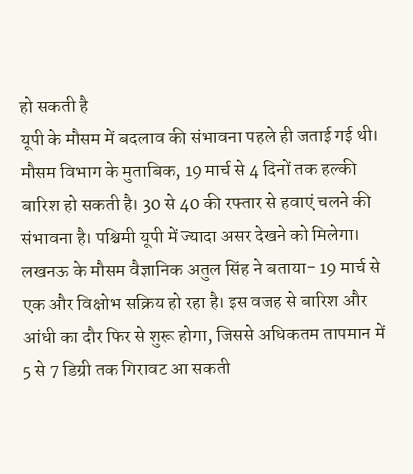हो सकती है
यूपी के मौसम में बदलाव की संभावना पहले ही जताई गई थी। मौसम विभाग के मुताबिक, 19 मार्च से 4 दिनों तक हल्की बारिश हो सकती है। 30 से 40 की रफ्तार से हवाएं चलने की संभावना है। पश्चिमी यूपी में ज्यादा असर देखने को मिलेगा। लखनऊ के मौसम वैज्ञानिक अतुल सिंह ने बताया- 19 मार्च से एक और विक्षोभ सक्रिय हो रहा है। इस वजह से बारिश और आंधी का दौर फिर से शुरू होगा, जिससे अधिकतम तापमान में 5 से 7 डिग्री तक गिरावट आ सकती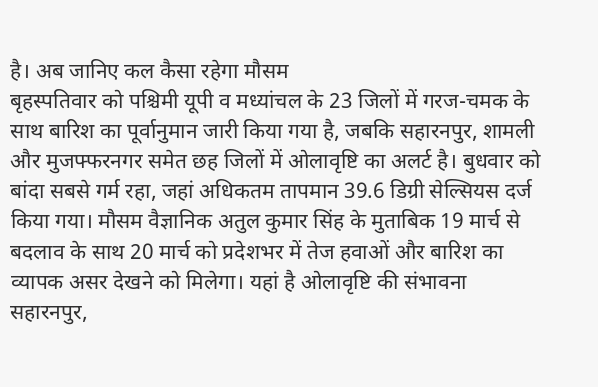है। अब जानिए कल कैसा रहेगा मौसम
बृहस्पतिवार को पश्चिमी यूपी व मध्यांचल के 23 जिलों में गरज-चमक के साथ बारिश का पूर्वानुमान जारी किया गया है, जबकि सहारनपुर, शामली और मुजफ्फरनगर समेत छह जिलों में ओलावृष्टि का अलर्ट है। बुधवार को बांदा सबसे गर्म रहा, जहां अधिकतम तापमान 39.6 डिग्री सेल्सियस दर्ज किया गया। मौसम वैज्ञानिक अतुल कुमार सिंह के मुताबिक 19 मार्च से बदलाव के साथ 20 मार्च को प्रदेशभर में तेज हवाओं और बारिश का व्यापक असर देखने को मिलेगा। यहां है ओलावृष्टि की संभावना
सहारनपुर,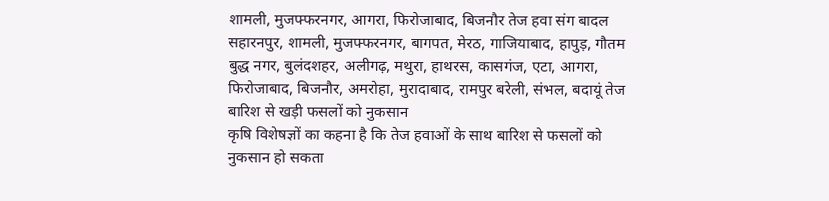शामली, मुजफ्फरनगर, आगरा, फिरोजाबाद, बिजनौर तेज हवा संग बादल
सहारनपुर, शामली, मुजफ्फरनगर, बागपत, मेरठ, गाजियाबाद, हापुड़, गौतम बुद्ध नगर, बुलंदशहर, अलीगढ़, मथुरा, हाथरस, कासगंज, एटा, आगरा, फिरोजाबाद, बिजनौर, अमरोहा, मुरादाबाद, रामपुर बरेली, संभल, बदायूं तेज बारिश से खड़ी फसलों को नुकसान
कृषि विशेषज्ञों का कहना है कि तेज हवाओं के साथ बारिश से फसलों को नुकसान हो सकता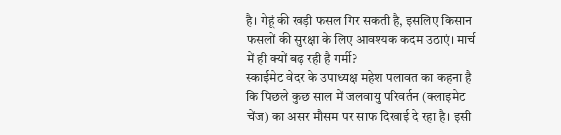है। गेहूं की खड़ी फसल गिर सकती है, इसलिए किसान फसलों की सुरक्षा के लिए आवश्यक कदम उठाएं। मार्च में ही क्यों बढ़ रही है गर्मी?
स्काईमेट वेदर के उपाध्यक्ष महेश पलावत का कहना है कि पिछले कुछ साल में जलवायु परिवर्तन (क्लाइमेट चेंज) का असर मौसम पर साफ दिखाई दे रहा है। इसी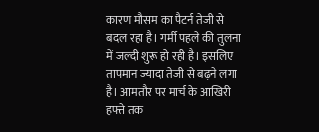कारण मौसम का पैटर्न तेजी से बदल रहा है। गर्मी पहले की तुलना में जल्दी शुरू हो रही है। इसलिए तापमान ज्यादा तेजी से बढ़ने लगा है। आमतौर पर मार्च के आखिरी हफ्ते तक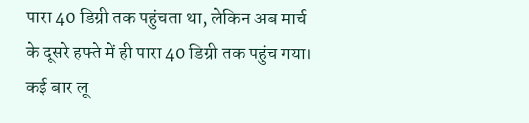पारा 40 डिग्री तक पहुंचता था, लेकिन अब मार्च के दूसरे हफ्ते में ही पारा 40 डिग्री तक पहुंच गया। कई बार लू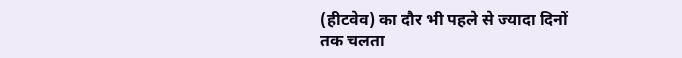(हीटवेव) का दौर भी पहले से ज्यादा दिनों तक चलता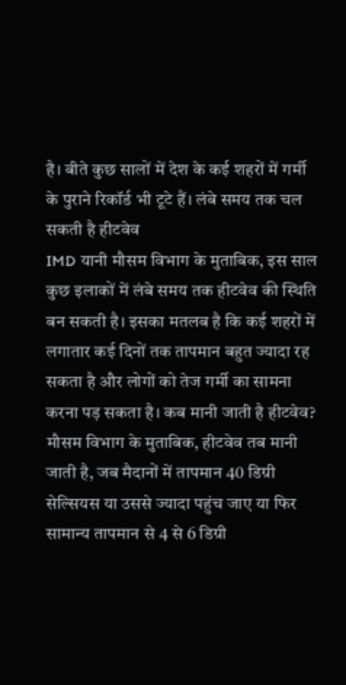है। बीते कुछ सालों में देश के कई शहरों में गर्मी के पुराने रिकॉर्ड भी टूटे हैं। लंबे समय तक चल सकती है हीटवेव
IMD यानी मौसम विभाग के मुताबिक, इस साल कुछ इलाकों में लंबे समय तक हीटवेव की स्थिति बन सकती है। इसका मतलब है कि कई शहरों में लगातार कई दिनों तक तापमान बहुत ज्यादा रह सकता है और लोगों को तेज गर्मी का सामना करना पड़ सकता है। कब मानी जाती है हीटवेव?
मौसम विभाग के मुताबिक, हीटवेव तब मानी जाती है, जब मैदानों में तापमान 40 डिग्री सेल्सियस या उससे ज्यादा पहुंच जाए या फिर सामान्य तापमान से 4 से 6 डिग्री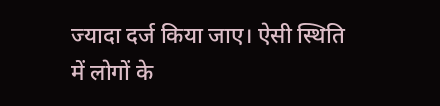ज्यादा दर्ज किया जाए। ऐसी स्थिति में लोगों के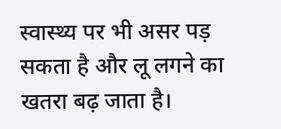स्वास्थ्य पर भी असर पड़ सकता है और लू लगने का खतरा बढ़ जाता है।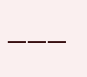———